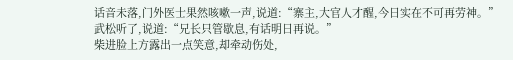话音未落,门外医士果然咳嗽一声,说道:“寨主,大官人才醒,今日实在不可再劳神。”
武松听了,说道:“兄长只管歇息,有话明日再说。”
柴进脸上方露出一点笑意,却牵动伤处,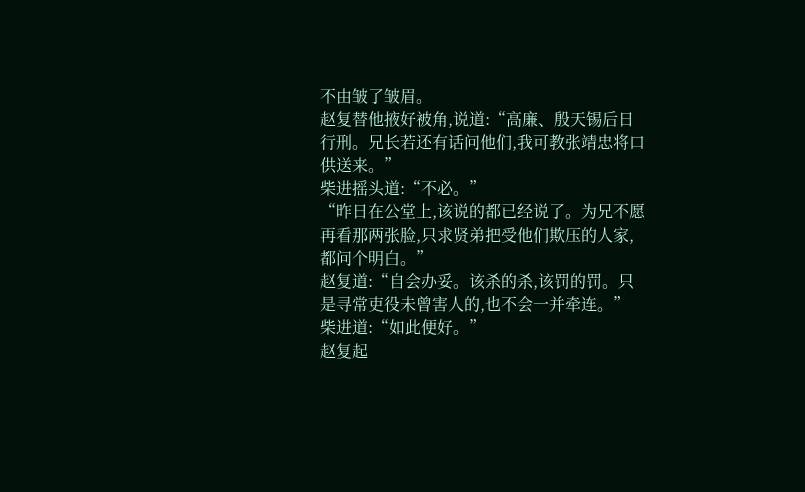不由皱了皱眉。
赵复替他掖好被角,说道:“高廉、殷天锡后日行刑。兄长若还有话问他们,我可教张靖忠将口供送来。”
柴进摇头道:“不必。”
“昨日在公堂上,该说的都已经说了。为兄不愿再看那两张脸,只求贤弟把受他们欺压的人家,都问个明白。”
赵复道:“自会办妥。该杀的杀,该罚的罚。只是寻常吏役未曾害人的,也不会一并牵连。”
柴进道:“如此便好。”
赵复起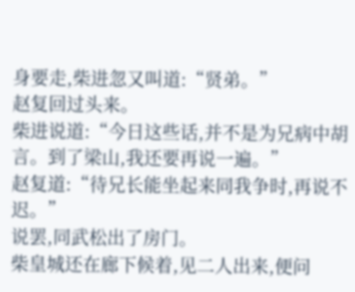身要走,柴进忽又叫道:“贤弟。”
赵复回过头来。
柴进说道:“今日这些话,并不是为兄病中胡言。到了梁山,我还要再说一遍。”
赵复道:“待兄长能坐起来同我争时,再说不迟。”
说罢,同武松出了房门。
柴皇城还在廊下候着,见二人出来,便问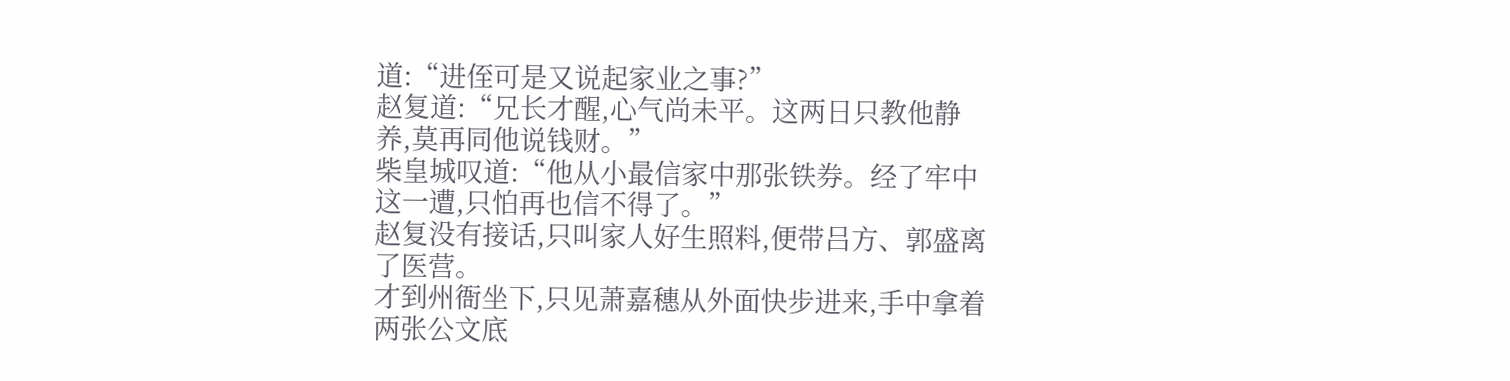道:“进侄可是又说起家业之事?”
赵复道:“兄长才醒,心气尚未平。这两日只教他静养,莫再同他说钱财。”
柴皇城叹道:“他从小最信家中那张铁券。经了牢中这一遭,只怕再也信不得了。”
赵复没有接话,只叫家人好生照料,便带吕方、郭盛离了医营。
才到州衙坐下,只见萧嘉穗从外面快步进来,手中拿着两张公文底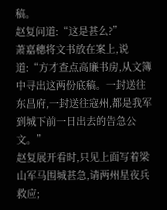稿。
赵复问道:“这是甚么?”
萧嘉穗将文书放在案上,说道:“方才查点高廉书房,从文簿中寻出这两份底稿。一封送往东昌府,一封送往寇州,都是我军到城下前一日出去的告急公文。”
赵复展开看时,只见上面写着梁山军马围城甚急,请两州星夜兵救应;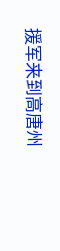援军来到高唐州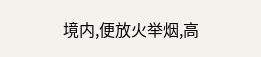境内,便放火举烟,高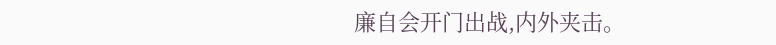廉自会开门出战,内外夹击。